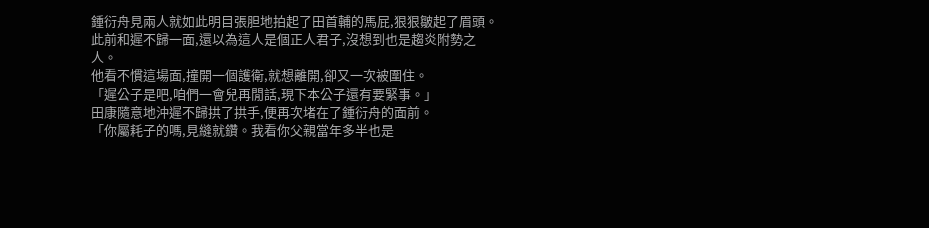鍾衍舟見兩人就如此明目張胆地拍起了田首輔的馬屁,狠狠皺起了眉頭。
此前和遲不歸一面,還以為這人是個正人君子,沒想到也是趨炎附勢之人。
他看不慣這場面,撞開一個護衛,就想離開,卻又一次被圍住。
「遲公子是吧,咱們一會兒再閒話,現下本公子還有要緊事。」
田康隨意地沖遲不歸拱了拱手,便再次堵在了鍾衍舟的面前。
「你屬耗子的嗎,見縫就鑽。我看你父親當年多半也是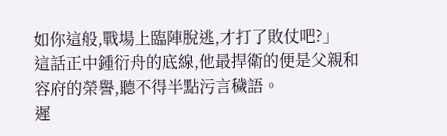如你這般,戰場上臨陣脫逃,才打了敗仗吧?」
這話正中鍾衍舟的底線,他最捍衛的便是父親和容府的榮譽,聽不得半點污言穢語。
遲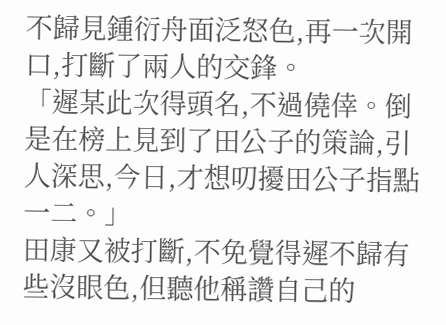不歸見鍾衍舟面泛怒色,再一次開口,打斷了兩人的交鋒。
「遲某此次得頭名,不過僥倖。倒是在榜上見到了田公子的策論,引人深思,今日,才想叨擾田公子指點一二。」
田康又被打斷,不免覺得遲不歸有些沒眼色,但聽他稱讚自己的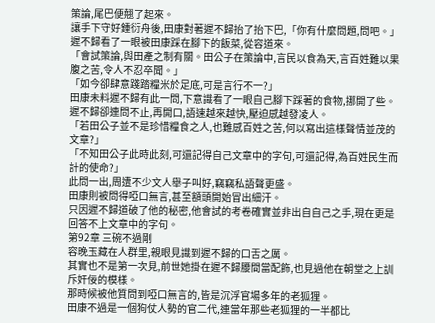策論,尾巴便翹了起來。
讓手下守好鍾衍舟後,田康對著遲不歸抬了抬下巴,「你有什麼問題,問吧。」
遲不歸看了一眼被田康踩在腳下的飯菜,從容道來。
「會試策論,與田產之制有關。田公子在策論中,言民以食為天,言百姓難以果腹之苦,令人不忍卒聞。」
「如今卻肆意踐踏糧米於足底,可是言行不一?」
田康未料遲不歸有此一問,下意識看了一眼自己腳下踩著的食物,挪開了些。
遲不歸卻連問不止,再開口,語速越來越快,壓迫感越發凌人。
「若田公子並不是珍惜糧食之人,也難感百姓之苦,何以寫出這樣聲情並茂的文章?」
「不知田公子此時此刻,可還記得自己文章中的字句,可還記得,為百姓民生而計的使命?」
此問一出,周遭不少文人舉子叫好,竊竊私語聲更盛。
田康則被問得啞口無言,甚至額頭開始冒出細汗。
只因遲不歸道破了他的秘密,他會試的考卷確實並非出自自己之手,現在更是回答不上文章中的字句。
第92章 三碗不過剛
容晚玉藏在人群里,親眼見識到遲不歸的口舌之厲。
其實也不是第一次見,前世她掛在遲不歸腰間當配飾,也見過他在朝堂之上訓斥奸佞的模樣。
那時候被他質問到啞口無言的,皆是沉浮官場多年的老狐狸。
田康不過是一個狗仗人勢的官二代,連當年那些老狐狸的一半都比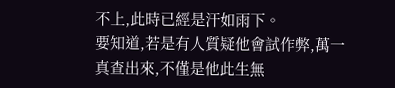不上,此時已經是汗如雨下。
要知道,若是有人質疑他會試作弊,萬一真查出來,不僅是他此生無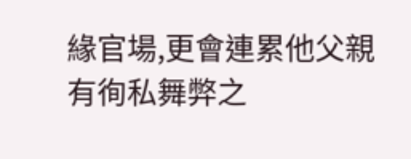緣官場,更會連累他父親有徇私舞弊之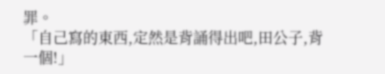罪。
「自己寫的東西,定然是背誦得出吧,田公子,背一個!」